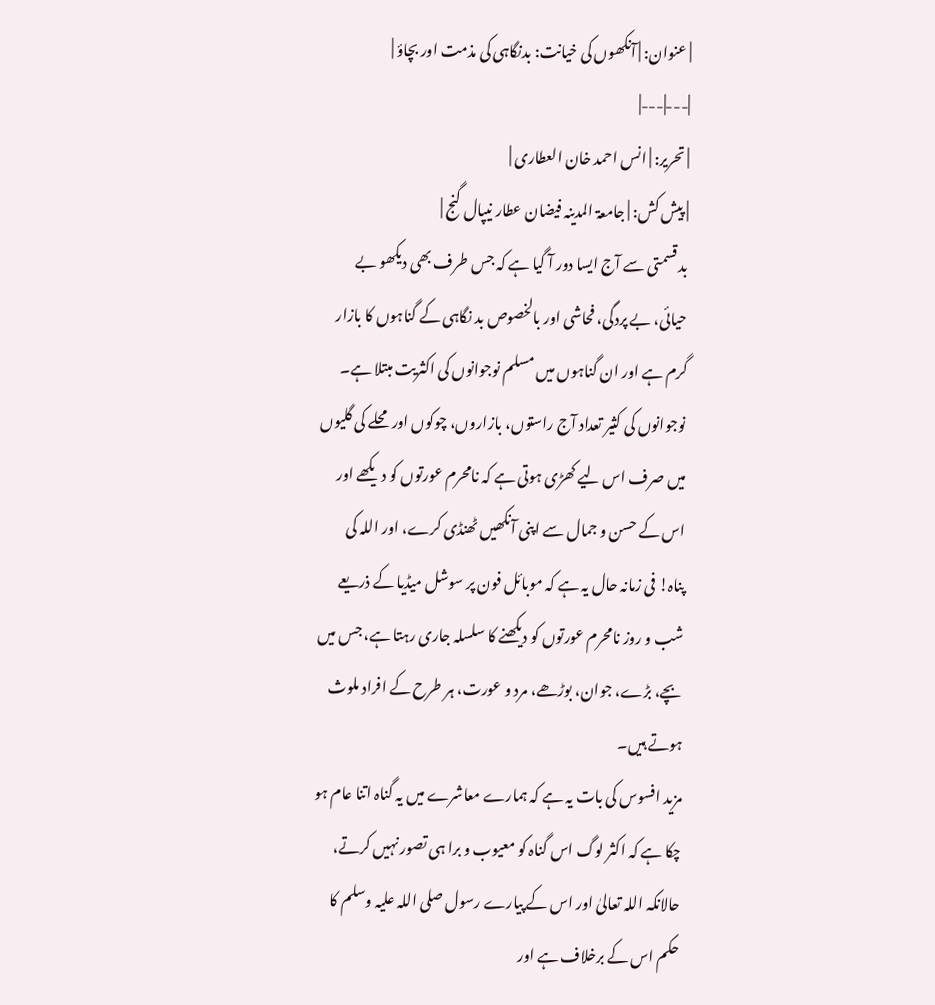| عنوان: | آنکھوں کی خیانت: بدنگاہی کی مذمت اور بچاؤ |
|---|---|
| تحریر: | انس احمد خان العطاری |
| پیش کش: | جامعۃ المدینہ فیضان عطار نیپال گنج |
بد قسمتی سے آج ایسا دور آ گیا ہے کہ جس طرف بھی دیکھو بے حیائی، بے پردگی، فحاشی اور بالخصوص بد نگاہی کے گناہوں کا بازار گرم ہے اور ان گناہوں میں مسلم نوجوانوں کی اکثریت مبتلا ہے۔ نوجوانوں کی کثیر تعداد آج راستوں، بازاروں، چوکوں اور محلے کی گلیوں میں صرف اس لیے کھڑی ہوتی ہے کہ نامحرم عورتوں کو دیکھے اور اس کے حسن و جمال سے اپنی آنکھیں ٹھنڈی کرے، اور اللہ کی پناہ! فی زمانہ حال یہ ہے کہ موبائل فون پر سوشل میڈیا کے ذریعے شب و روز نامحرم عورتوں کو دیکھنے کا سلسلہ جاری رہتا ہے، جس میں بچے، بڑے، جوان، بوڑھے، مرد و عورت، ہر طرح کے افراد ملوث ہوتے ہیں۔
مزید افسوس کی بات یہ ہے کہ ہمارے معاشرے میں یہ گناہ اتنا عام ہو چکا ہے کہ اکثر لوگ اس گناہ کو معیوب و برا ہی تصور نہیں کرتے، حالانکہ اللہ تعالیٰ اور اس کے پیارے رسول صلی اللہ علیہ وسلم کا حکم اس کے برخلاف ہے اور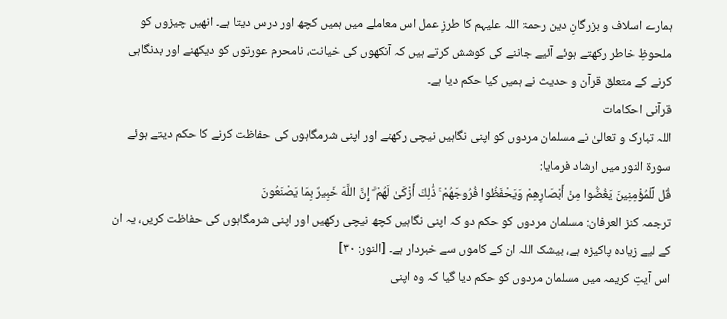ہمارے اسلاف و بزرگانِ دین رحمۃ اللہ علیہم کا طرزِ عمل اس معاملے میں ہمیں کچھ اور درس دیتا ہے۔ انھیں چیزوں کو ملحوظِ خاطر رکھتے ہوئے آئیے جاننے کی کوشش کرتے ہیں کہ آنکھوں کی خیانت، نامحرم عورتوں کو دیکھنے اور بدنگاہی کرنے کے متعلق قرآن و حدیث نے ہمیں کیا حکم دیا ہے۔
قرآنی احکامات
اللہ تبارک و تعالیٰ نے مسلمان مردوں کو اپنی نگاہیں نیچی رکھنے اور اپنی شرمگاہوں کی حفاظت کرنے کا حکم دیتے ہوئے سورۃ النور میں ارشاد فرمایا:
قُل لِّلْمُؤْمِنِينَ يَغُضُّوا مِنْ أَبْصَارِهِمْ وَيَحْفَظُوا فُرُوجَهُمْ ۚ ذَٰلِكَ أَزْكَىٰ لَهُمْ ۗ إِنَّ اللَّهَ خَبِيرٌ بِمَا يَصْنَعُونَ
ترجمہ کنز العرفان: مسلمان مردوں کو حکم دو کہ اپنی نگاہیں کچھ نیچی رکھیں اور اپنی شرمگاہوں کی حفاظت کریں، یہ ان کے لیے زیادہ پاکیزہ ہے، بیشک اللہ ان کے کاموں سے خبردار ہے۔ [النور: ۳۰]
اس آیتِ کریمہ میں مسلمان مردوں کو حکم دیا گیا کہ وہ اپنی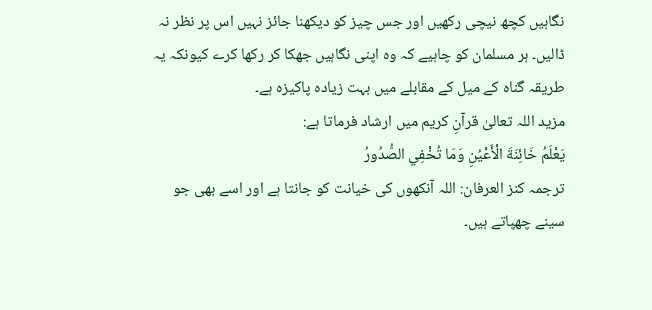نگاہیں کچھ نیچی رکھیں اور جس چیز کو دیکھنا جائز نہیں اس پر نظر نہ ڈالیں۔ ہر مسلمان کو چاہیے کہ وہ اپنی نگاہیں جھکا کر رکھا کرے کیونکہ یہ طریقہ گناہ کے میل کے مقابلے میں بہت زیادہ پاکیزہ ہے۔
مزید اللہ تعالیٰ قرآنِ کریم میں ارشاد فرماتا ہے:
يَعْلَمُ خَائِنَةَ الْأَعْيُنِ وَمَا تُخْفِي الصُّدُورُ
ترجمہ کنز العرفان: اللہ آنکھوں کی خیانت کو جانتا ہے اور اسے بھی جو سینے چھپاتے ہیں۔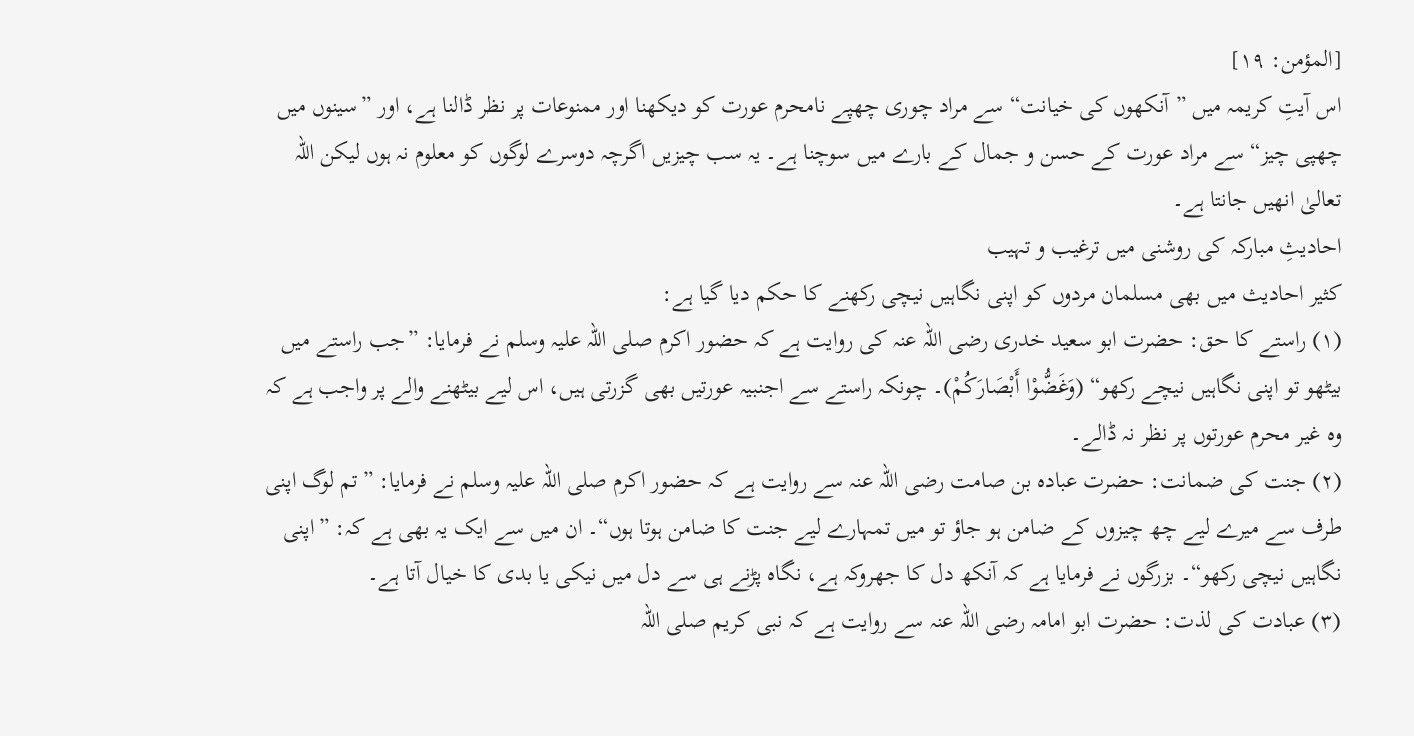[المؤمن: ۱۹]
اس آیتِ کریمہ میں ”آنکھوں کی خیانت“ سے مراد چوری چھپے نامحرم عورت کو دیکھنا اور ممنوعات پر نظر ڈالنا ہے، اور ”سینوں میں چھپی چیز“ سے مراد عورت کے حسن و جمال کے بارے میں سوچنا ہے۔ یہ سب چیزیں اگرچہ دوسرے لوگوں کو معلوم نہ ہوں لیکن اللہ تعالیٰ انھیں جانتا ہے۔
احادیثِ مبارکہ کی روشنی میں ترغیب و تہیب
کثیر احادیث میں بھی مسلمان مردوں کو اپنی نگاہیں نیچی رکھنے کا حکم دیا گیا ہے:
(۱) راستے کا حق: حضرت ابو سعید خدری رضی اللہ عنہ کی روایت ہے کہ حضور اکرم صلی اللہ علیہ وسلم نے فرمایا: ”جب راستے میں بیٹھو تو اپنی نگاہیں نیچے رکھو“ (وَغَضُّوْا أَبْصَارَكُمْ)۔ چونکہ راستے سے اجنبیہ عورتیں بھی گزرتی ہیں، اس لیے بیٹھنے والے پر واجب ہے کہ وہ غیر محرم عورتوں پر نظر نہ ڈالے۔
(۲) جنت کی ضمانت: حضرت عبادہ بن صامت رضی اللہ عنہ سے روایت ہے کہ حضور اکرم صلی اللہ علیہ وسلم نے فرمایا: ”تم لوگ اپنی طرف سے میرے لیے چھ چیزوں کے ضامن ہو جاؤ تو میں تمہارے لیے جنت کا ضامن ہوتا ہوں“۔ ان میں سے ایک یہ بھی ہے کہ: ”اپنی نگاہیں نیچی رکھو“۔ بزرگوں نے فرمایا ہے کہ آنکھ دل کا جھروکہ ہے، نگاہ پڑنے ہی سے دل میں نیکی یا بدی کا خیال آتا ہے۔
(۳) عبادت کی لذت: حضرت ابو امامہ رضی اللہ عنہ سے روایت ہے کہ نبی کریم صلی اللہ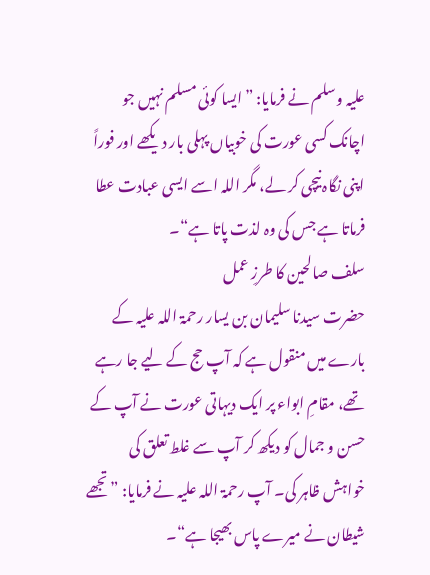علیہ وسلم نے فرمایا: ”ایسا کوئی مسلم نہیں جو اچانک کسی عورت کی خوبیاں پہلی بار دیکھے اور فوراً اپنی نگاہ نیچی کر لے، مگر اللہ اسے ایسی عبادت عطا فرماتا ہے جس کی وہ لذت پاتا ہے“۔
سلف صالحین کا طرزِ عمل
حضرت سیدنا سلیمان بن یسار رحمۃ اللہ علیہ کے بارے میں منقول ہے کہ آپ حج کے لیے جا رہے تھے، مقامِ ابواء پر ایک دیہاتی عورت نے آپ کے حسن و جمال کو دیکھ کر آپ سے غلط تعلق کی خواہش ظاہر کی۔ آپ رحمۃ اللہ علیہ نے فرمایا: ”تجھے شیطان نے میرے پاس بھیجا ہے“۔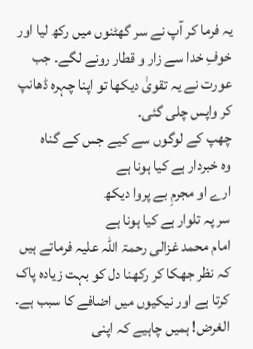یہ فرما کر آپ نے سر گھٹنوں میں رکھ لیا اور خوفِ خدا سے زار و قطار رونے لگے۔ جب عورت نے یہ تقویٰ دیکھا تو اپنا چہرہ ڈھانپ کر واپس چلی گئی۔
چھپ کے لوگوں سے کیے جس کے گناہ
وہ خبردار ہے کیا ہونا ہے
ارے او مجرمِ بے پروا دیکھ
سر پہ تلوار ہے کیا ہونا ہے
امام محمد غزالی رحمۃ اللہ علیہ فرماتے ہیں کہ نظر جھکا کر رکھنا دل کو بہت زیادہ پاک کرتا ہے اور نیکیوں میں اضافے کا سبب ہے۔ الغرض! ہمیں چاہیے کہ اپنی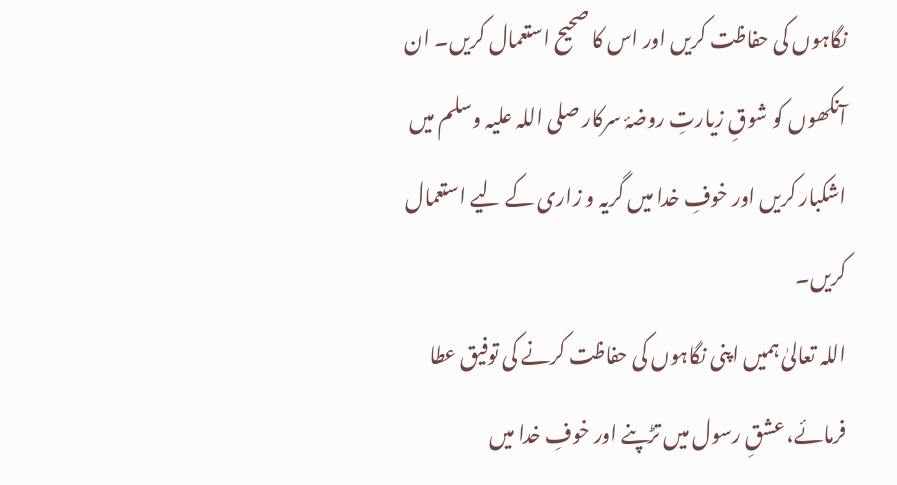نگاہوں کی حفاظت کریں اور اس کا صحیح استعمال کریں۔ ان آنکھوں کو شوقِ زیارتِ روضۂ سرکار صلی اللہ علیہ وسلم میں اشکبار کریں اور خوفِ خدا میں گریہ و زاری کے لیے استعمال کریں۔
اللہ تعالیٰ ہمیں اپنی نگاہوں کی حفاظت کرنے کی توفیق عطا فرمائے، عشقِ رسول میں تڑپنے اور خوفِ خدا میں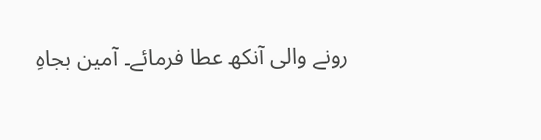رونے والی آنکھ عطا فرمائے۔ آمین بجاہِ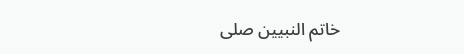خاتم النبیین صلی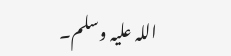اللہ علیہ وسلم۔